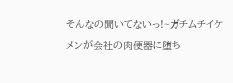そんなの聞いてないっ!~ガチムチイケメンが会社の肉便器に堕ち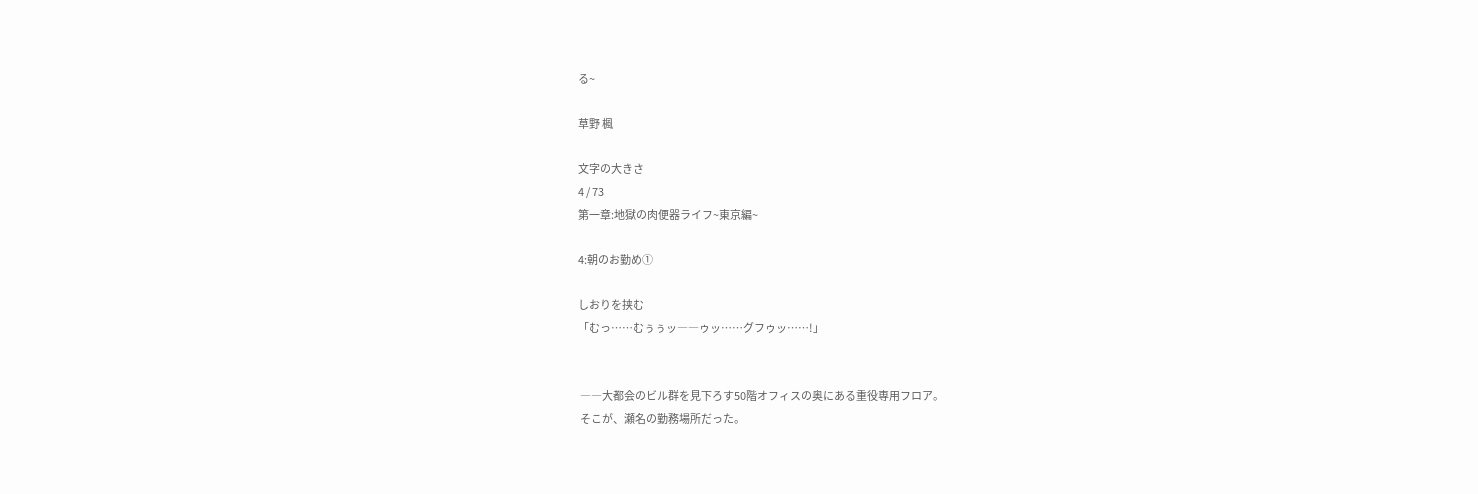る~

草野 楓

文字の大きさ
4 / 73
第一章:地獄の肉便器ライフ~東京編~

4:朝のお勤め①

しおりを挟む
「むっ……むぅぅッ――ゥッ……グフゥッ……!」


 ――大都会のビル群を見下ろす50階オフィスの奥にある重役専用フロア。
 そこが、瀬名の勤務場所だった。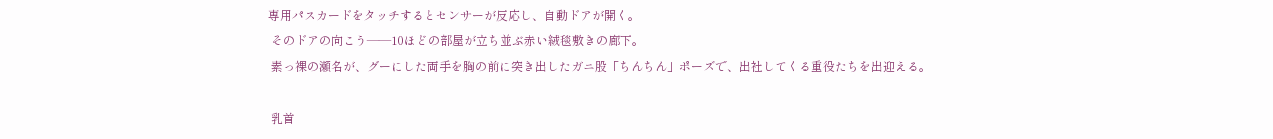専用パスカードをタッチするとセンサーが反応し、自動ドアが開く。
 そのドアの向こう――10ほどの部屋が立ち並ぶ赤い絨毯敷きの廊下。
 素っ裸の瀬名が、グーにした両手を胸の前に突き出したガニ股「ちんちん」ポーズで、出社してくる重役たちを出迎える。

 乳首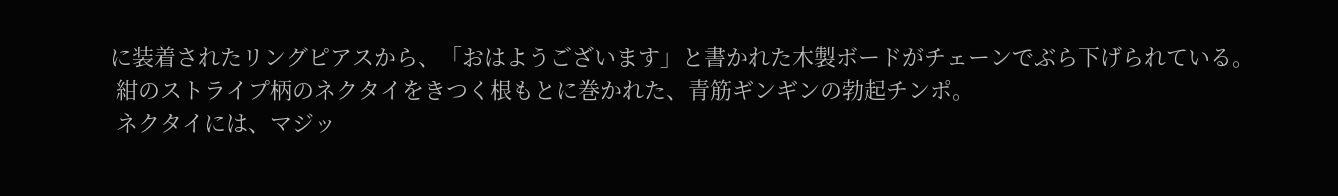に装着されたリングピアスから、「おはようございます」と書かれた木製ボードがチェーンでぶら下げられている。
 紺のストライプ柄のネクタイをきつく根もとに巻かれた、青筋ギンギンの勃起チンポ。
 ネクタイには、マジッ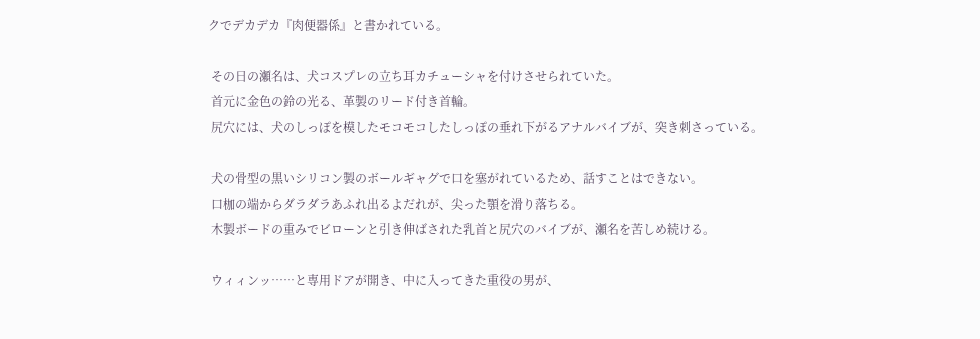クでデカデカ『肉便器係』と書かれている。

 その日の瀬名は、犬コスプレの立ち耳カチューシャを付けさせられていた。
 首元に金色の鈴の光る、革製のリード付き首輪。
 尻穴には、犬のしっぽを模したモコモコしたしっぽの垂れ下がるアナルバイブが、突き刺さっている。

 犬の骨型の黒いシリコン製のボールギャグで口を塞がれているため、話すことはできない。
 口枷の端からダラダラあふれ出るよだれが、尖った顎を滑り落ちる。
 木製ボードの重みでビローンと引き伸ばされた乳首と尻穴のバイブが、瀬名を苦しめ続ける。

 ウィィンッ……と専用ドアが開き、中に入ってきた重役の男が、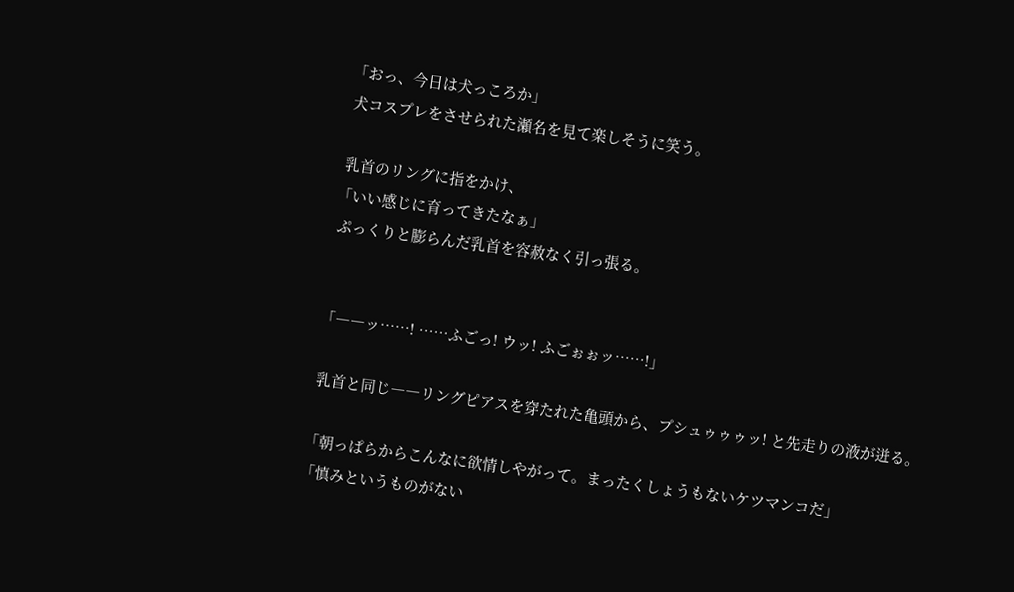「おっ、今日は犬っころか」
 犬コスプレをさせられた瀬名を見て楽しそうに笑う。

 乳首のリングに指をかけ、
「いい感じに育ってきたなぁ」
 ぷっくりと膨らんだ乳首を容赦なく引っ張る。


「――ッ……! ……ふごっ! ウッ! ふごぉぉッ……!」

 乳首と同じ――リングピアスを穿たれた亀頭から、プシュゥゥゥッ! と先走りの液が迸る。

「朝っぱらからこんなに欲情しやがって。まったくしょうもないケツマンコだ」
「慎みというものがない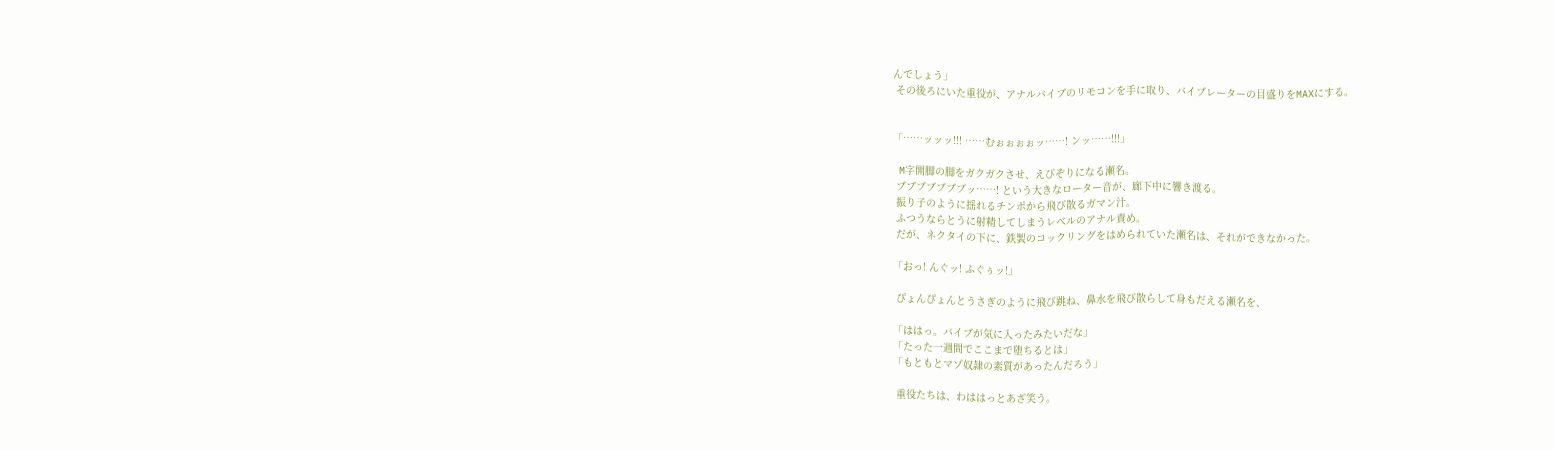んでしょう」
 その後ろにいた重役が、アナルバイブのリモコンを手に取り、バイブレーターの目盛りをMAXにする。


「……ッッッ!!! ……むぉぉぉぉッ……! ンッ……!!!」

 M字開脚の脚をガクガクさせ、えびぞりになる瀬名。
 ブブブブブブブッ……! という大きなローター音が、廊下中に響き渡る。
 振り子のように揺れるチンポから飛び散るガマン汁。
 ふつうならとうに射精してしまうレベルのアナル責め。
 だが、ネクタイの下に、鉄製のコックリングをはめられていた瀬名は、それができなかった。

「おっ! んぐッ! ふぐぅッ!」

 ぴょんぴょんとうさぎのように飛び跳ね、鼻水を飛び散らして身もだえる瀬名を、

「ははっ。バイブが気に入ったみたいだな」
「たった一週間でここまで堕ちるとは」
「もともとマゾ奴隷の素質があったんだろう」

 重役たちは、わははっとあざ笑う。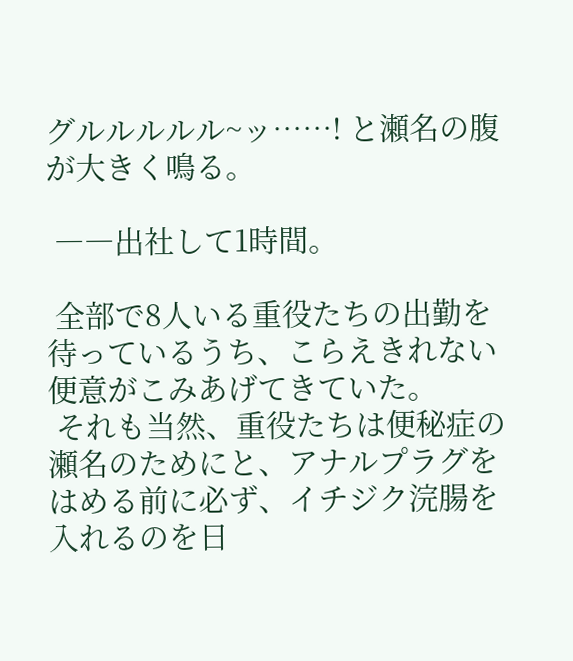グルルルルル~ッ……! と瀬名の腹が大きく鳴る。

 ――出社して1時間。

 全部で8人いる重役たちの出勤を待っているうち、こらえきれない便意がこみあげてきていた。
 それも当然、重役たちは便秘症の瀬名のためにと、アナルプラグをはめる前に必ず、イチジク浣腸を入れるのを日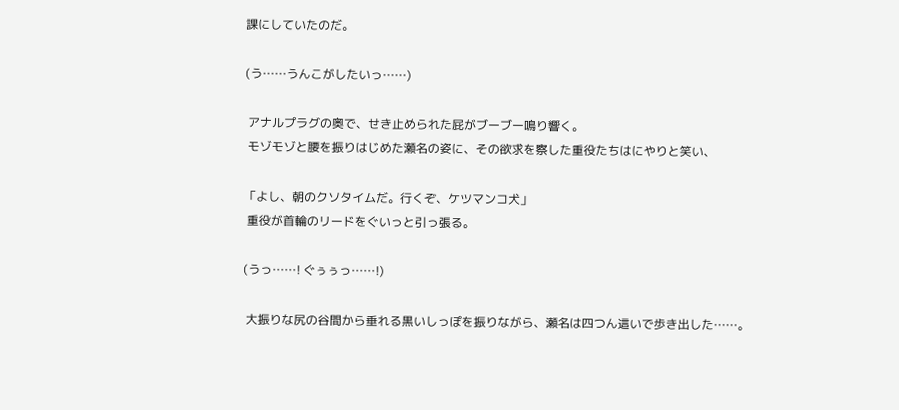課にしていたのだ。

(う……うんこがしたいっ……)

 アナルプラグの奥で、せき止められた屁がブーブー鳴り響く。
 モゾモゾと腰を振りはじめた瀬名の姿に、その欲求を察した重役たちはにやりと笑い、

「よし、朝のクソタイムだ。行くぞ、ケツマンコ犬」
 重役が首輪のリードをぐいっと引っ張る。

(うっ……! ぐぅぅっ……!)

 大振りな尻の谷間から垂れる黒いしっぽを振りながら、瀬名は四つん這いで歩き出した……。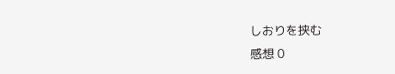しおりを挟む
感想 0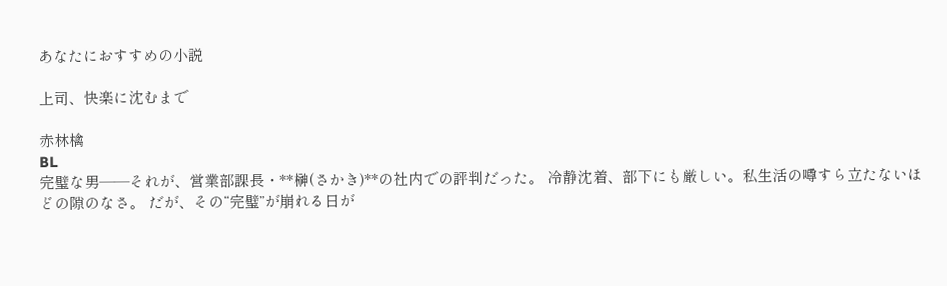あなたにおすすめの小説

上司、快楽に沈むまで

赤林檎
BL
完璧な男――それが、営業部課長・**榊(さかき)**の社内での評判だった。 冷静沈着、部下にも厳しい。私生活の噂すら立たないほどの隙のなさ。 だが、その“完璧”が崩れる日が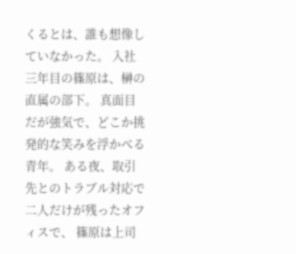くるとは、誰も想像していなかった。 入社三年目の篠原は、榊の直属の部下。 真面目だが強気で、どこか挑発的な笑みを浮かべる青年。 ある夜、取引先とのトラブル対応で二人だけが残ったオフィスで、 篠原は上司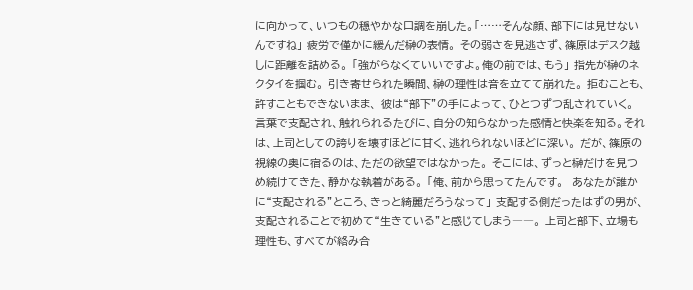に向かって、いつもの穏やかな口調を崩した。「……そんな顔、部下には見せないんですね」 疲労で僅かに緩んだ榊の表情。 その弱さを見逃さず、篠原はデスク越しに距離を詰める。 「強がらなくていいですよ。俺の前では、もう」 指先が榊のネクタイを掴む。 引き寄せられた瞬間、榊の理性は音を立てて崩れた。 拒むことも、許すこともできないまま、 彼は“部下”の手によって、ひとつずつ乱されていく。 言葉で支配され、触れられるたびに、自分の知らなかった感情と快楽を知る。それは、上司としての誇りを壊すほどに甘く、逃れられないほどに深い。 だが、篠原の視線の奥に宿るのは、ただの欲望ではなかった。 そこには、ずっと榊だけを見つめ続けてきた、静かな執着がある。 「俺、前から思ってたんです。  あなたが誰かに“支配される”ところ、きっと綺麗だろうなって」 支配する側だったはずの男が、 支配されることで初めて“生きている”と感じてしまう――。 上司と部下、立場も理性も、すべてが絡み合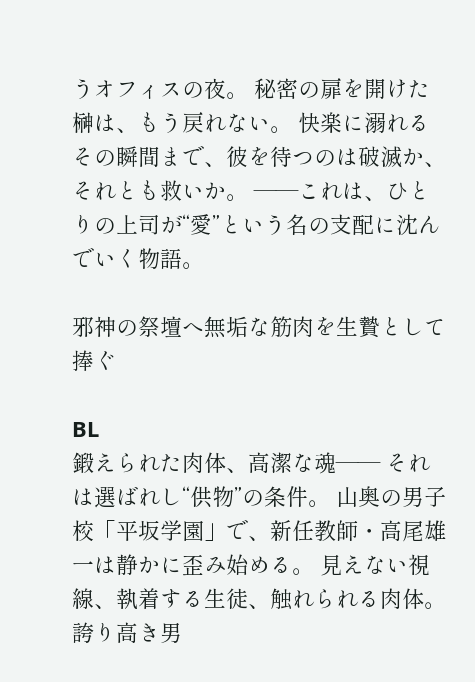うオフィスの夜。 秘密の扉を開けた榊は、もう戻れない。 快楽に溺れるその瞬間まで、彼を待つのは破滅か、それとも救いか。 ――これは、ひとりの上司が“愛”という名の支配に沈んでいく物語。

邪神の祭壇へ無垢な筋肉を生贄として捧ぐ

BL
鍛えられた肉体、高潔な魂―― それは選ばれし“供物”の条件。 山奥の男子校「平坂学園」で、新任教師・高尾雄一は静かに歪み始める。 見えない視線、執着する生徒、触れられる肉体。 誇り高き男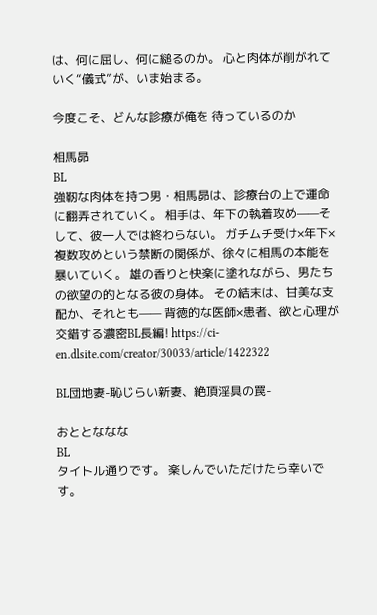は、何に屈し、何に縋るのか。 心と肉体が削がれていく“儀式”が、いま始まる。

今度こそ、どんな診療が俺を 待っているのか

相馬昴
BL
強靭な肉体を持つ男・相馬昴は、診療台の上で運命に翻弄されていく。 相手は、年下の執着攻め——そして、彼一人では終わらない。 ガチムチ受け×年下×複数攻めという禁断の関係が、徐々に相馬の本能を暴いていく。 雄の香りと快楽に塗れながら、男たちの欲望の的となる彼の身体。 その結末は、甘美な支配か、それとも—— 背徳的な医師×患者、欲と心理が交錯する濃密BL長編! https://ci-en.dlsite.com/creator/30033/article/1422322

BL団地妻-恥じらい新妻、絶頂淫具の罠-

おととななな
BL
タイトル通りです。 楽しんでいただけたら幸いです。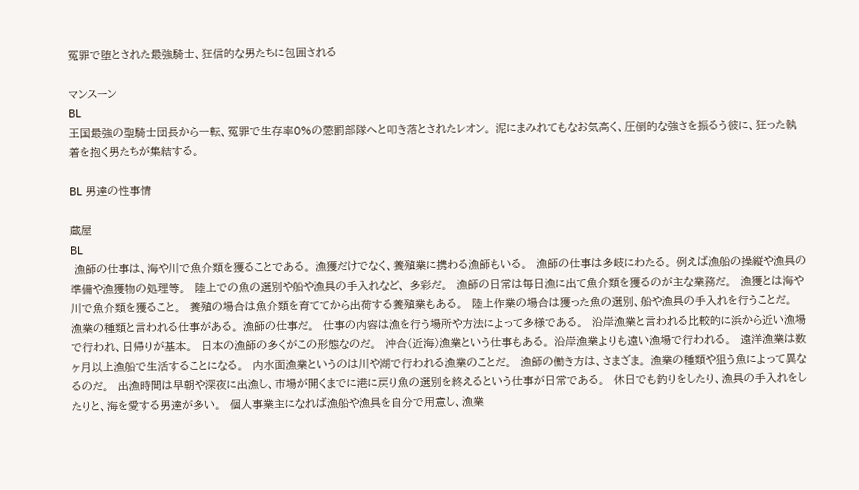冤罪で堕とされた最強騎士、狂信的な男たちに包囲される

マンスーン
BL
王国最強の聖騎士団長から一転、冤罪で生存率0%の懲罰部隊へと叩き落とされたレオン。 泥にまみれてもなお気高く、圧倒的な強さを振るう彼に、狂った執着を抱く男たちが集結する。

BL 男達の性事情

蔵屋
BL
 漁師の仕事は、海や川で魚介類を獲ることである。 漁獲だけでなく、養殖業に携わる漁師もいる。  漁師の仕事は多岐にわたる。 例えば漁船の操縦や漁具の準備や漁獲物の処理等。  陸上での魚の選別や船や漁具の手入れなど、 多彩だ。  漁師の日常は毎日漁に出て魚介類を獲るのが主な業務だ。  漁獲とは海や川で魚介類を獲ること。  養殖の場合は魚介類を育ててから出荷する養殖業もある。  陸上作業の場合は獲った魚の選別、船や漁具の手入れを行うことだ。  漁業の種類と言われる仕事がある。 漁師の仕事だ。  仕事の内容は漁を行う場所や方法によって多様である。  沿岸漁業と言われる比較的に浜から近い漁場で行われ、日帰りが基本。  日本の漁師の多くがこの形態なのだ。  沖合(近海)漁業という仕事もある。 沿岸漁業よりも遠い漁場で行われる。  遠洋漁業は数ヶ月以上漁船で生活することになる。  内水面漁業というのは川や湖で行われる漁業のことだ。  漁師の働き方は、さまざま。 漁業の種類や狙う魚によって異なるのだ。  出漁時間は早朝や深夜に出漁し、市場が開くまでに港に戻り魚の選別を終えるという仕事が日常である。  休日でも釣りをしたり、漁具の手入れをしたりと、海を愛する男達が多い。  個人事業主になれば漁船や漁具を自分で用意し、漁業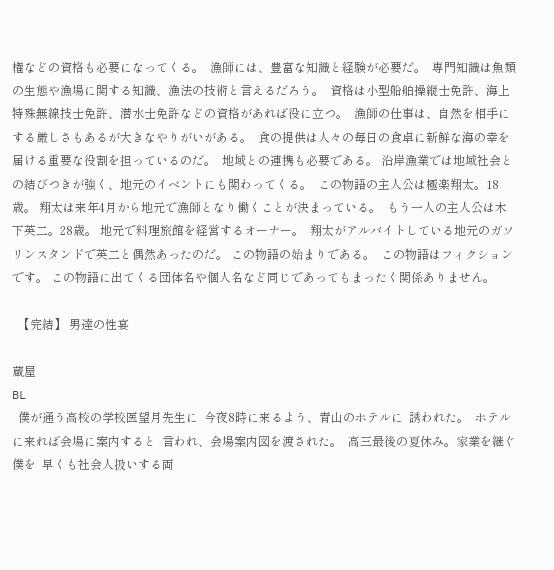権などの資格も必要になってくる。  漁師には、豊富な知識と経験が必要だ。  専門知識は魚類の生態や漁場に関する知識、漁法の技術と言えるだろう。  資格は小型船舶操縦士免許、海上特殊無線技士免許、潜水士免許などの資格があれば役に立つ。  漁師の仕事は、自然を相手にする厳しさもあるが大きなやりがいがある。  食の提供は人々の毎日の食卓に新鮮な海の幸を届ける重要な役割を担っているのだ。  地域との連携も必要である。 沿岸漁業では地域社会との結びつきが強く、地元のイベントにも関わってくる。  この物語の主人公は極楽翔太。18歳。 翔太は来年4月から地元で漁師となり働くことが決まっている。  もう一人の主人公は木下英二。28歳。 地元で料理旅館を経営するオーナー。  翔太がアルバイトしている地元のガソリンスタンドで英二と偶然あったのだ。 この物語の始まりである。  この物語はフィクションです。 この物語に出てくる団体名や個人名など同じであってもまったく関係ありません。

  【完結】 男達の性宴

蔵屋
BL
  僕が通う高校の学校医望月先生に  今夜8時に来るよう、青山のホテルに  誘われた。  ホテルに来れば会場に案内すると  言われ、会場案内図を渡された。  高三最後の夏休み。家業を継ぐ僕を  早くも社会人扱いする両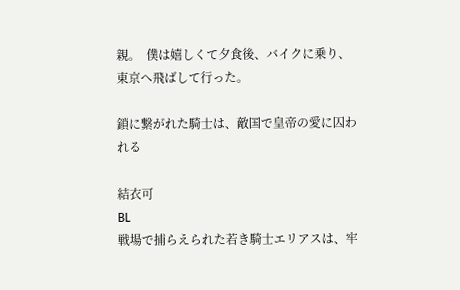親。  僕は嬉しくて夕食後、バイクに乗り、  東京へ飛ばして行った。

鎖に繋がれた騎士は、敵国で皇帝の愛に囚われる

結衣可
BL
戦場で捕らえられた若き騎士エリアスは、牢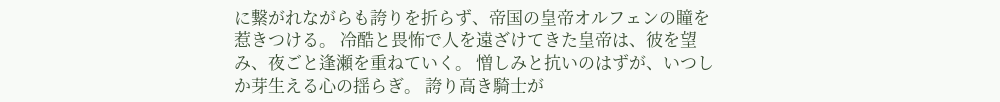に繋がれながらも誇りを折らず、帝国の皇帝オルフェンの瞳を惹きつける。 冷酷と畏怖で人を遠ざけてきた皇帝は、彼を望み、夜ごと逢瀬を重ねていく。 憎しみと抗いのはずが、いつしか芽生える心の揺らぎ。 誇り高き騎士が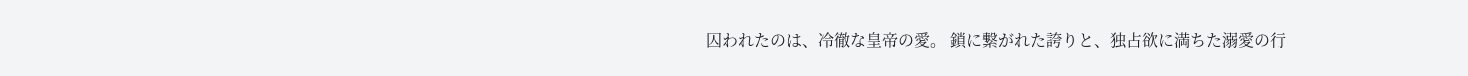囚われたのは、冷徹な皇帝の愛。 鎖に繋がれた誇りと、独占欲に満ちた溺愛の行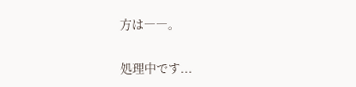方は――。

処理中です...